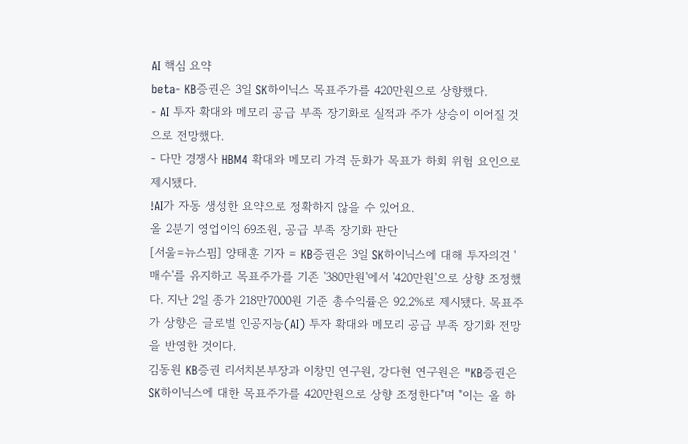AI 핵심 요약
beta- KB증권은 3일 SK하이닉스 목표주가를 420만원으로 상향했다.
- AI 투자 확대와 메모리 공급 부족 장기화로 실적과 주가 상승이 이어질 것으로 전망했다.
- 다만 경쟁사 HBM4 확대와 메모리 가격 둔화가 목표가 하회 위험 요인으로 제시됐다.
!AI가 자동 생성한 요약으로 정확하지 않을 수 있어요.
올 2분기 영업이익 69조원, 공급 부족 장기화 판단
[서울=뉴스핌] 양태훈 기자 = KB증권은 3일 SK하이닉스에 대해 투자의견 '매수'를 유지하고 목표주가를 기존 '380만원'에서 '420만원'으로 상향 조정했다. 지난 2일 종가 218만7000원 기준 총수익률은 92.2%로 제시됐다. 목표주가 상향은 글로벌 인공지능(AI) 투자 확대와 메모리 공급 부족 장기화 전망을 반영한 것이다.
김동원 KB증권 리서치본부장과 이창민 연구원, 강다현 연구원은 "KB증권은 SK하이닉스에 대한 목표주가를 420만원으로 상향 조정한다"며 "이는 올 하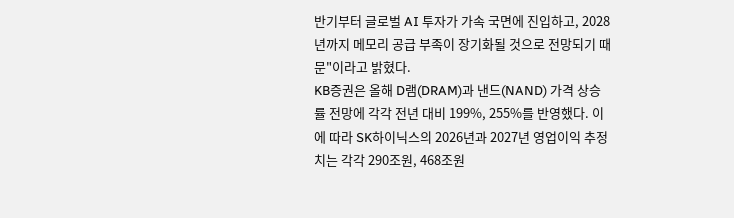반기부터 글로벌 AI 투자가 가속 국면에 진입하고, 2028년까지 메모리 공급 부족이 장기화될 것으로 전망되기 때문"이라고 밝혔다.
KB증권은 올해 D램(DRAM)과 낸드(NAND) 가격 상승률 전망에 각각 전년 대비 199%, 255%를 반영했다. 이에 따라 SK하이닉스의 2026년과 2027년 영업이익 추정치는 각각 290조원, 468조원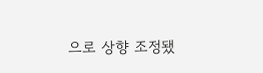으로 상향 조정됐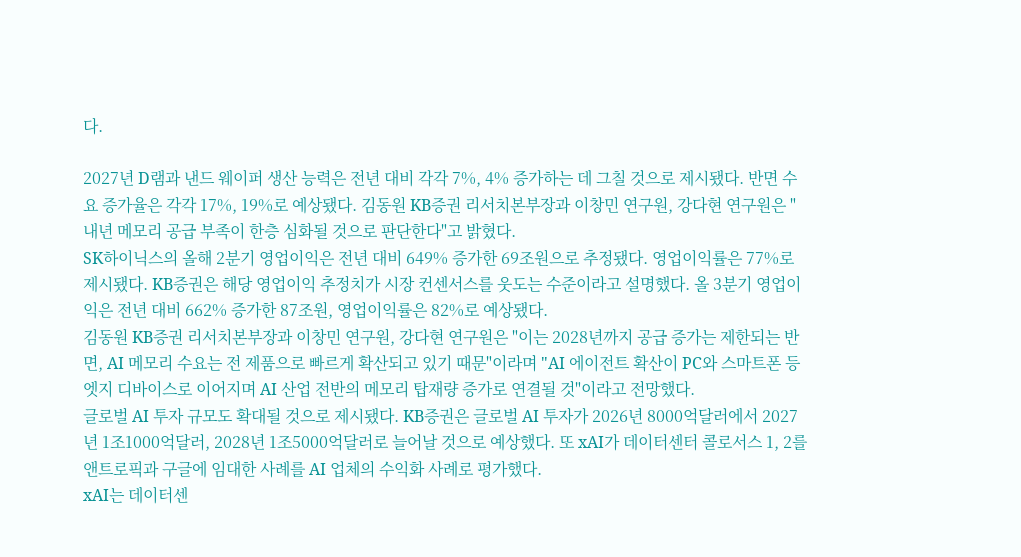다.

2027년 D램과 낸드 웨이퍼 생산 능력은 전년 대비 각각 7%, 4% 증가하는 데 그칠 것으로 제시됐다. 반면 수요 증가율은 각각 17%, 19%로 예상됐다. 김동원 KB증권 리서치본부장과 이창민 연구원, 강다현 연구원은 "내년 메모리 공급 부족이 한층 심화될 것으로 판단한다"고 밝혔다.
SK하이닉스의 올해 2분기 영업이익은 전년 대비 649% 증가한 69조원으로 추정됐다. 영업이익률은 77%로 제시됐다. KB증권은 해당 영업이익 추정치가 시장 컨센서스를 웃도는 수준이라고 설명했다. 올 3분기 영업이익은 전년 대비 662% 증가한 87조원, 영업이익률은 82%로 예상됐다.
김동원 KB증권 리서치본부장과 이창민 연구원, 강다현 연구원은 "이는 2028년까지 공급 증가는 제한되는 반면, AI 메모리 수요는 전 제품으로 빠르게 확산되고 있기 때문"이라며 "AI 에이전트 확산이 PC와 스마트폰 등 엣지 디바이스로 이어지며 AI 산업 전반의 메모리 탑재량 증가로 연결될 것"이라고 전망했다.
글로벌 AI 투자 규모도 확대될 것으로 제시됐다. KB증권은 글로벌 AI 투자가 2026년 8000억달러에서 2027년 1조1000억달러, 2028년 1조5000억달러로 늘어날 것으로 예상했다. 또 xAI가 데이터센터 콜로서스 1, 2를 앤트로픽과 구글에 임대한 사례를 AI 업체의 수익화 사례로 평가했다.
xAI는 데이터센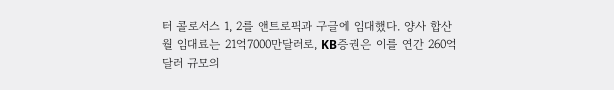터 콜로서스 1, 2를 앤트로픽과 구글에 임대했다. 양사 합산 월 임대료는 21억7000만달러로, KB증권은 이를 연간 260억달러 규모의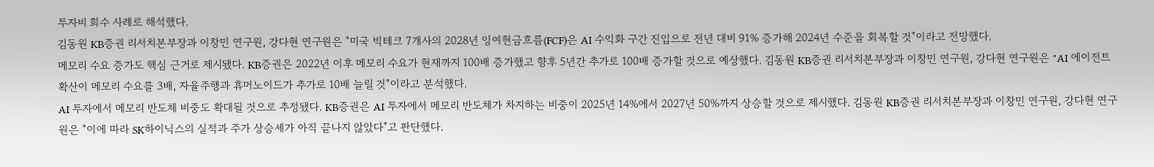투자비 회수 사례로 해석했다.
김동원 KB증권 리서치본부장과 이창민 연구원, 강다현 연구원은 "미국 빅테크 7개사의 2028년 잉여현금흐름(FCF)은 AI 수익화 구간 진입으로 전년 대비 91% 증가해 2024년 수준을 회복할 것"이라고 전망했다.
메모리 수요 증가도 핵심 근거로 제시됐다. KB증권은 2022년 이후 메모리 수요가 현재까지 100배 증가했고 향후 5년간 추가로 100배 증가할 것으로 예상했다. 김동원 KB증권 리서치본부장과 이창민 연구원, 강다현 연구원은 "AI 에이전트 확산이 메모리 수요를 3배, 자율주행과 휴머노이드가 추가로 10배 늘릴 것"이라고 분석했다.
AI 투자에서 메모리 반도체 비중도 확대될 것으로 추정됐다. KB증권은 AI 투자에서 메모리 반도체가 차지하는 비중이 2025년 14%에서 2027년 50%까지 상승할 것으로 제시했다. 김동원 KB증권 리서치본부장과 이창민 연구원, 강다현 연구원은 "이에 따라 SK하이닉스의 실적과 주가 상승세가 아직 끝나지 않았다"고 판단했다.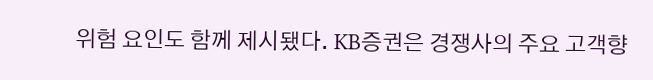위험 요인도 함께 제시됐다. KB증권은 경쟁사의 주요 고객향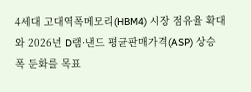4세대 고대역폭메모리(HBM4) 시장 점유율 확대와 2026년 D램·낸드 평균판매가격(ASP) 상승 폭 둔화를 목표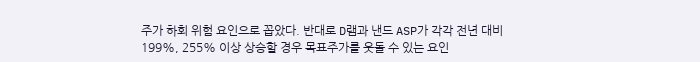주가 하회 위험 요인으로 꼽았다. 반대로 D램과 낸드 ASP가 각각 전년 대비 199%, 255% 이상 상승할 경우 목표주가를 웃돌 수 있는 요인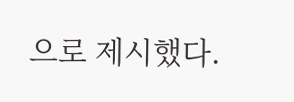으로 제시했다.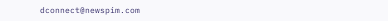dconnect@newspim.com